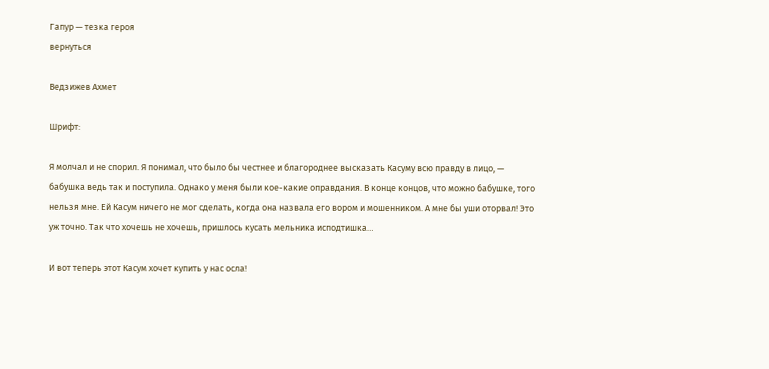Гапур — тезка героя
вернуться

Ведзижев Ахмет

Шрифт:

Я молчал и не спорил. Я понимал, что было бы честнее и благороднее высказать Касуму всю правду в лицо, — бабушка ведь так и поступила. Однако у меня были кое-какие оправдания. В конце концов, что можно бабушке, того нельзя мне. Ей Касум ничего не мог сделать, когда она назвала его вором и мошенником. А мне бы уши оторвал! Это уж точно. Так что хочешь не хочешь, пришлось кусать мельника исподтишка…

И вот теперь этот Касум хочет купить у нас осла!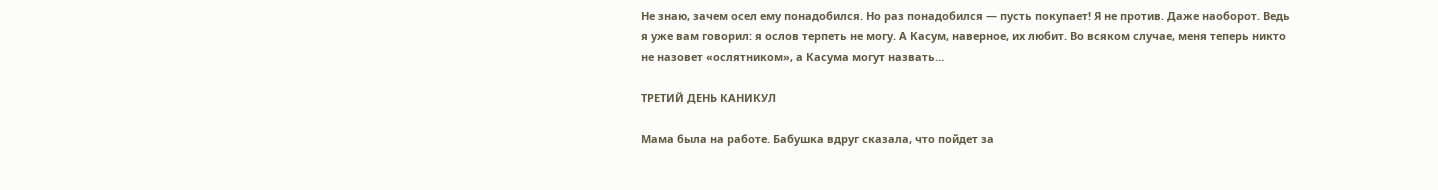Не знаю, зачем осел ему понадобился. Но раз понадобился — пусть покупает! Я не против. Даже наоборот. Ведь я уже вам говорил: я ослов терпеть не могу. А Касум, наверное, их любит. Во всяком случае, меня теперь никто не назовет «ослятником», а Касума могут назвать…

ТРЕТИЙ ДЕНЬ КАНИКУЛ

Мама была на работе. Бабушка вдруг сказала, что пойдет за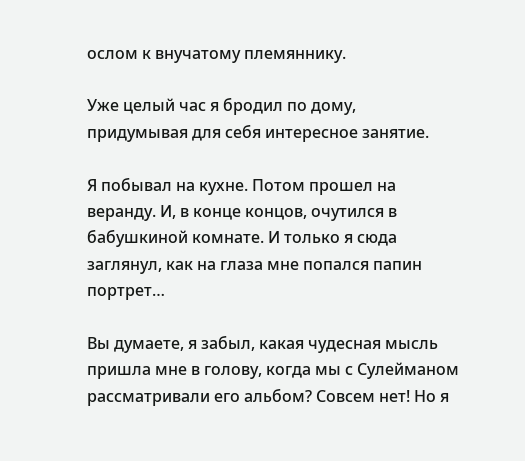ослом к внучатому племяннику.

Уже целый час я бродил по дому, придумывая для себя интересное занятие.

Я побывал на кухне. Потом прошел на веранду. И, в конце концов, очутился в бабушкиной комнате. И только я сюда заглянул, как на глаза мне попался папин портрет…

Вы думаете, я забыл, какая чудесная мысль пришла мне в голову, когда мы с Сулейманом рассматривали его альбом? Совсем нет! Но я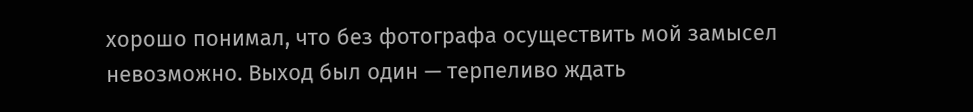хорошо понимал, что без фотографа осуществить мой замысел невозможно. Выход был один — терпеливо ждать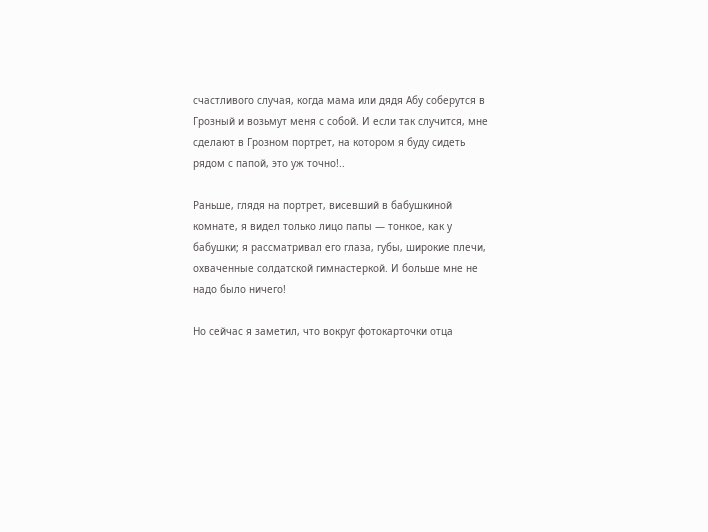счастливого случая, когда мама или дядя Абу соберутся в Грозный и возьмут меня с собой. И если так случится, мне сделают в Грозном портрет, на котором я буду сидеть рядом с папой, это уж точно!..

Раньше, глядя на портрет, висевший в бабушкиной комнате, я видел только лицо папы — тонкое, как у бабушки; я рассматривал его глаза, губы, широкие плечи, охваченные солдатской гимнастеркой. И больше мне не надо было ничего!

Но сейчас я заметил, что вокруг фотокарточки отца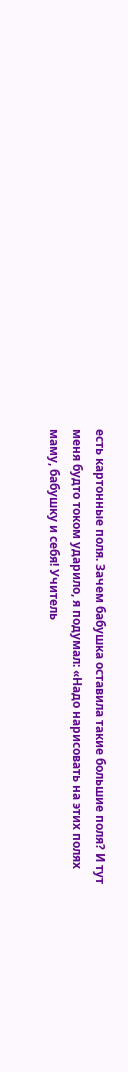есть картонные поля. Зачем бабушка оставила такие большие поля? И тут меня будто током ударило, я подумал: «Надо нарисовать на этих полях маму, бабушку и себя! Учитель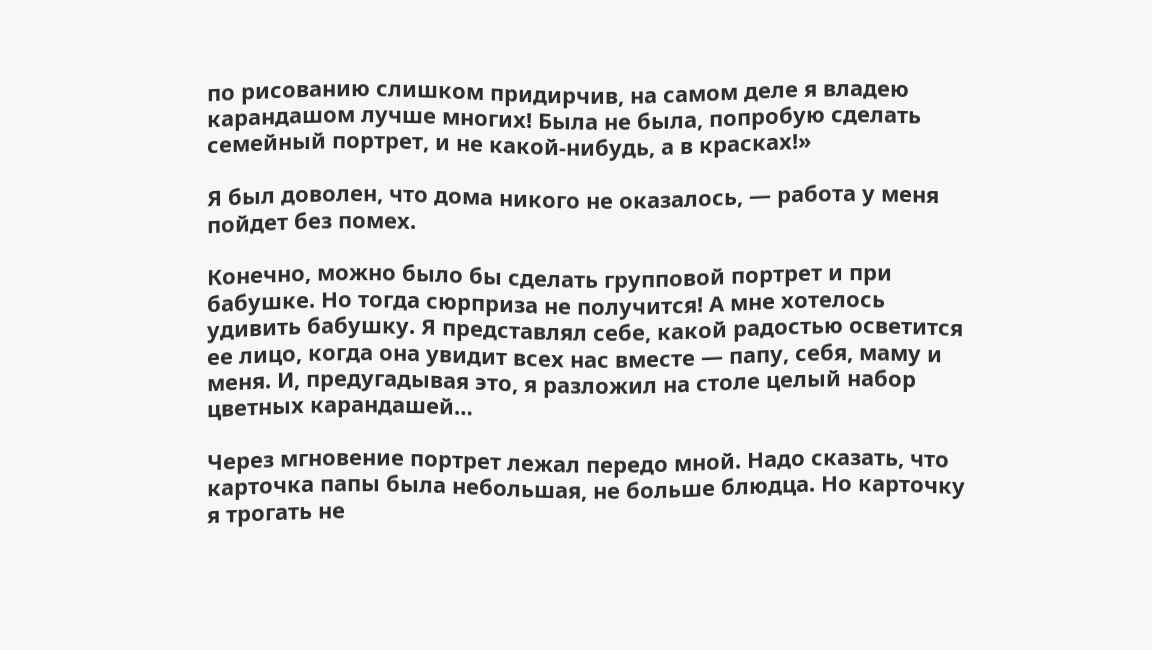по рисованию слишком придирчив, на самом деле я владею карандашом лучше многих! Была не была, попробую сделать семейный портрет, и не какой-нибудь, а в красках!»

Я был доволен, что дома никого не оказалось, — работа у меня пойдет без помех.

Конечно, можно было бы сделать групповой портрет и при бабушке. Но тогда сюрприза не получится! А мне хотелось удивить бабушку. Я представлял себе, какой радостью осветится ее лицо, когда она увидит всех нас вместе — папу, себя, маму и меня. И, предугадывая это, я разложил на столе целый набор цветных карандашей…

Через мгновение портрет лежал передо мной. Надо сказать, что карточка папы была небольшая, не больше блюдца. Но карточку я трогать не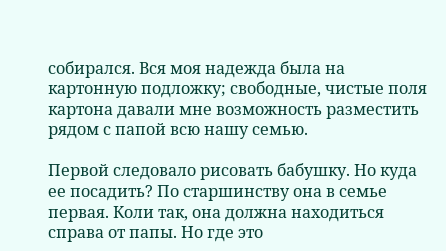собирался. Вся моя надежда была на картонную подложку; свободные, чистые поля картона давали мне возможность разместить рядом с папой всю нашу семью.

Первой следовало рисовать бабушку. Но куда ее посадить? По старшинству она в семье первая. Коли так, она должна находиться справа от папы. Но где это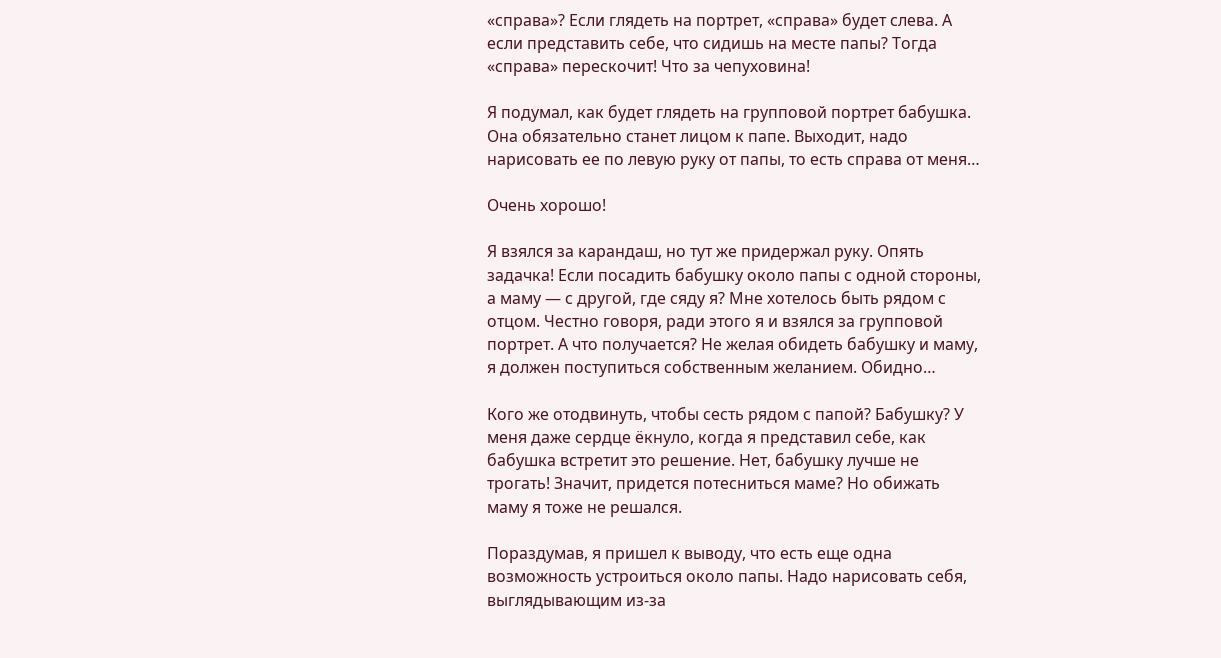«справа»? Если глядеть на портрет, «справа» будет слева. А если представить себе, что сидишь на месте папы? Тогда «справа» перескочит! Что за чепуховина!

Я подумал, как будет глядеть на групповой портрет бабушка. Она обязательно станет лицом к папе. Выходит, надо нарисовать ее по левую руку от папы, то есть справа от меня…

Очень хорошо!

Я взялся за карандаш, но тут же придержал руку. Опять задачка! Если посадить бабушку около папы с одной стороны, а маму — с другой, где сяду я? Мне хотелось быть рядом с отцом. Честно говоря, ради этого я и взялся за групповой портрет. А что получается? Не желая обидеть бабушку и маму, я должен поступиться собственным желанием. Обидно…

Кого же отодвинуть, чтобы сесть рядом с папой? Бабушку? У меня даже сердце ёкнуло, когда я представил себе, как бабушка встретит это решение. Нет, бабушку лучше не трогать! Значит, придется потесниться маме? Но обижать маму я тоже не решался.

Пораздумав, я пришел к выводу, что есть еще одна возможность устроиться около папы. Надо нарисовать себя, выглядывающим из-за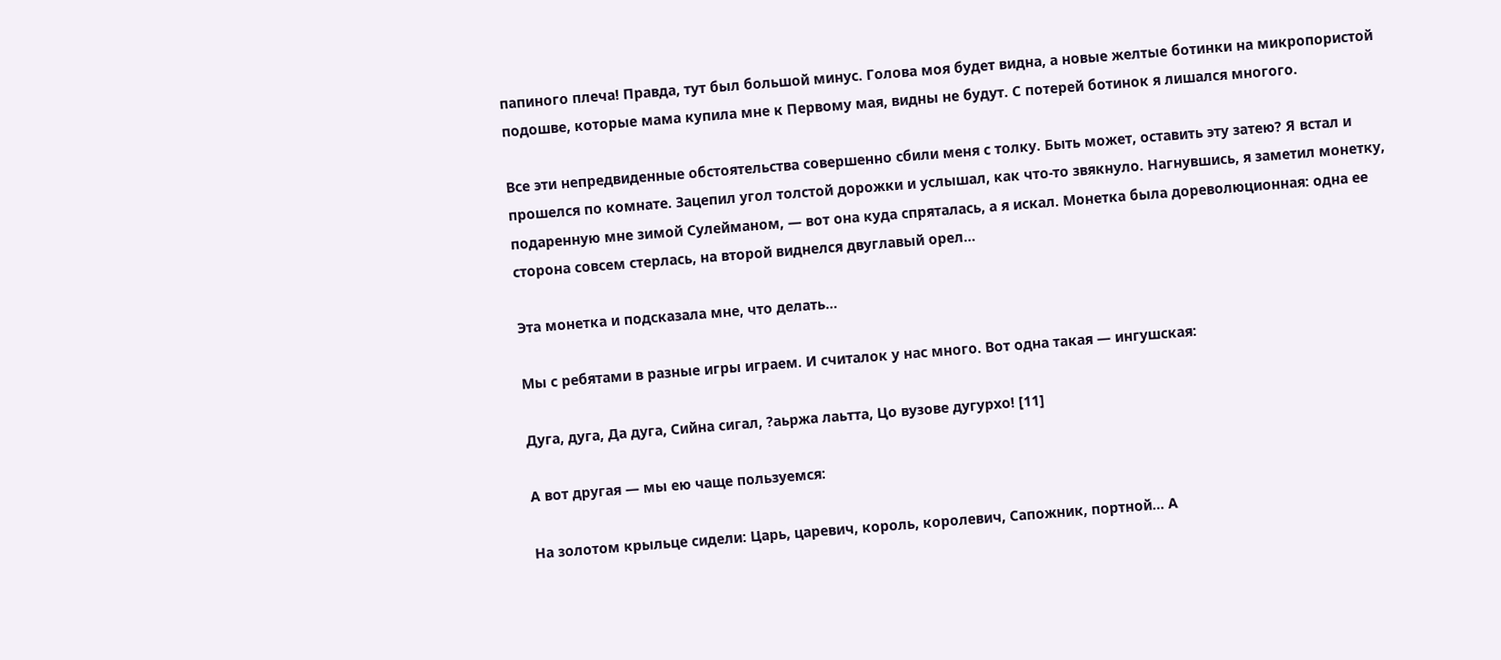папиного плеча! Правда, тут был большой минус. Голова моя будет видна, а новые желтые ботинки на микропористой подошве, которые мама купила мне к Первому мая, видны не будут. С потерей ботинок я лишался многого.

Все эти непредвиденные обстоятельства совершенно сбили меня с толку. Быть может, оставить эту затею? Я встал и прошелся по комнате. Зацепил угол толстой дорожки и услышал, как что-то звякнуло. Нагнувшись, я заметил монетку, подаренную мне зимой Сулейманом, — вот она куда спряталась, а я искал. Монетка была дореволюционная: одна ее сторона совсем стерлась, на второй виднелся двуглавый орел…

Эта монетка и подсказала мне, что делать…

Мы с ребятами в разные игры играем. И считалок у нас много. Вот одна такая — ингушская:

Дуга, дуга, Да дуга, Сийна сигал, ?аьржа лаьтта, Цо вузове дугурхо! [11]

А вот другая — мы ею чаще пользуемся:

На золотом крыльце сидели: Царь, царевич, король, королевич, Сапожник, портной… А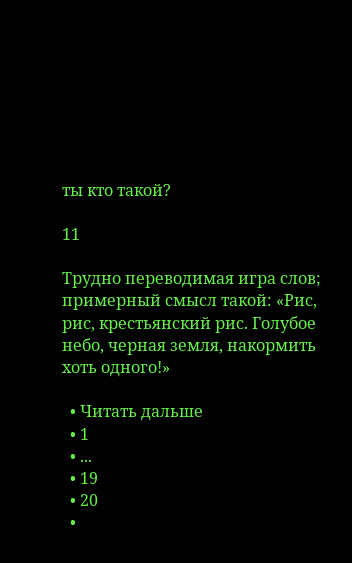ты кто такой?

11

Трудно переводимая игра слов; примерный смысл такой: «Рис, рис, крестьянский рис. Голубое небо, черная земля, накормить хоть одного!»

  • Читать дальше
  • 1
  • ...
  • 19
  • 20
  •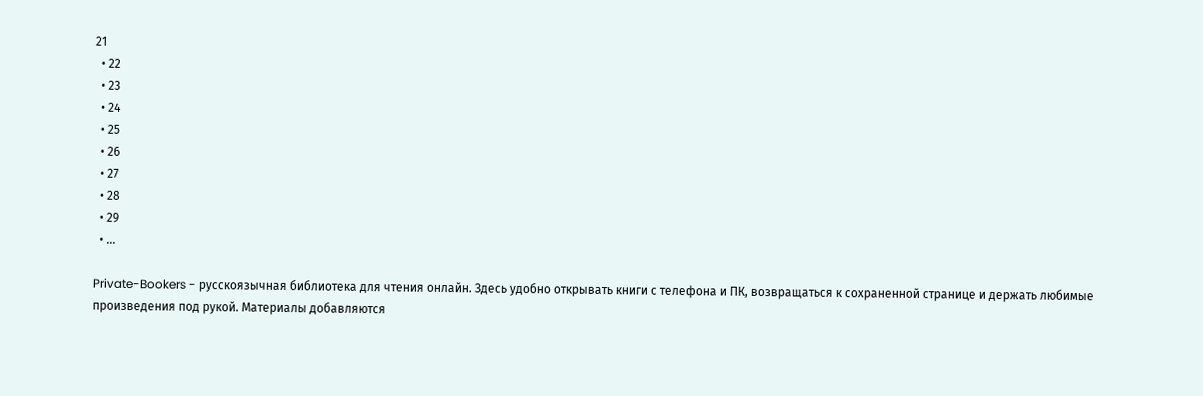21
  • 22
  • 23
  • 24
  • 25
  • 26
  • 27
  • 28
  • 29
  • ...

Private-Bookers - русскоязычная библиотека для чтения онлайн. Здесь удобно открывать книги с телефона и ПК, возвращаться к сохраненной странице и держать любимые произведения под рукой. Материалы добавляются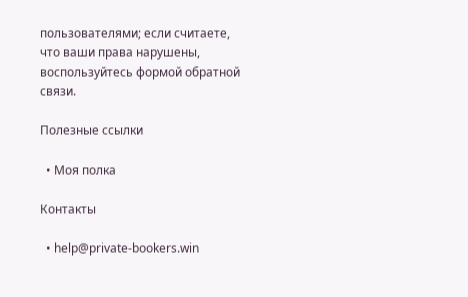пользователями; если считаете, что ваши права нарушены, воспользуйтесь формой обратной связи.

Полезные ссылки

  • Моя полка

Контакты

  • help@private-bookers.win